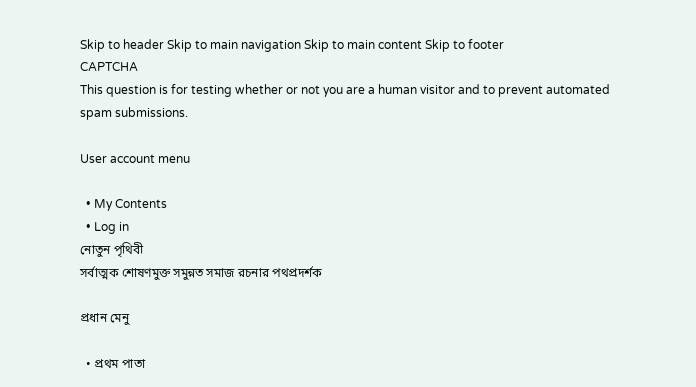Skip to header Skip to main navigation Skip to main content Skip to footer
CAPTCHA
This question is for testing whether or not you are a human visitor and to prevent automated spam submissions.

User account menu

  • My Contents
  • Log in
নোতুন পৃথিবী
সর্বাত্মক শোষণমুক্ত সমুন্নত সমাজ রচনার পথপ্রদর্শক

প্রধান মেনু

  • প্রথম পাতা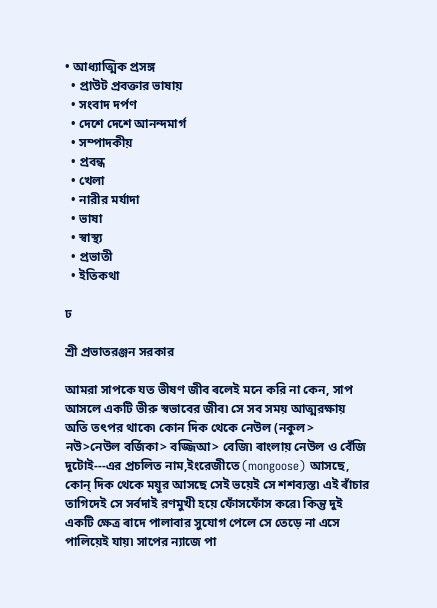• আধ্যাত্মিক প্রসঙ্গ
  • প্রাউট প্রবক্তার ভাষায়
  • সংবাদ দর্পণ
  • দেশে দেশে আনন্দমার্গ
  • সম্পাদকীয়
  • প্রবন্ধ
  • খেলা
  • নারীর মর্যাদা
  • ভাষা
  • স্বাস্থ্য
  • প্রভাতী
  • ইতিকথা

ঢ

শ্রী প্রভাতরঞ্জন সরকার

আমরা সাপকে যত ভীষণ জীব ৰলেই মনে করি না কেন, সাপ আসলে একটি ভীরু স্বভাবের জীব৷ সে সব সময় আত্মরক্ষায় অতি তৎপর থাকে৷ কোন দিক থেকে নেউল (নকুল> নউ>নেউল বর্জিকা> বজ্জিআ> বেজি৷ ৰাংলায় নেউল ও বেঁজি দুটোই---এর প্রচলিত নাম,ইংরেজীতে (mongoose) আসছে, কোন্‌ দিক থেকে ময়ূর আসছে সেই ভয়েই সে শশব্যস্ত৷ এই ৰাঁচার তাগিদেই সে সর্বদাই রণমুখী হয়ে ফোঁসফোঁস করে৷ কিন্তু দুই একটি ক্ষেত্র ৰাদে পালাবার সুযোগ পেলে সে তেড়ে না এসে পালিয়েই যায়৷ সাপের ন্যাজে পা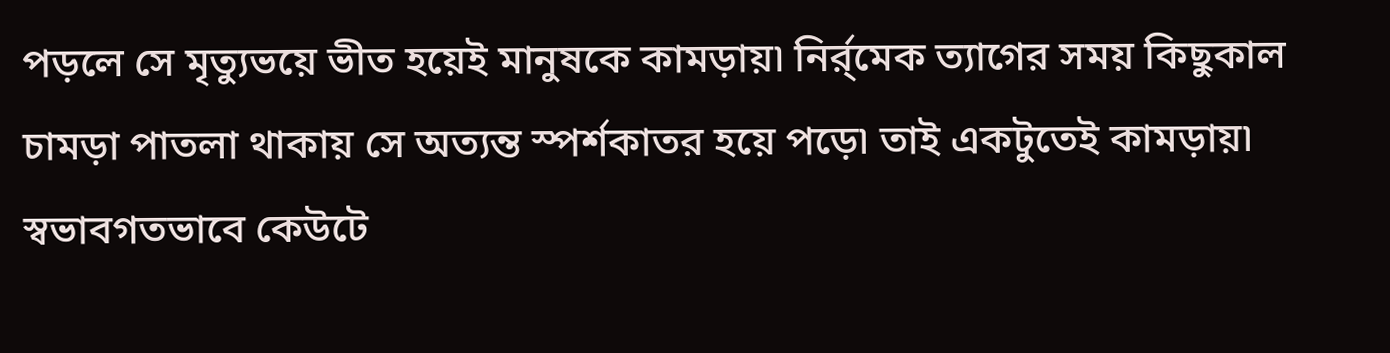পড়লে সে মৃত্যুভয়ে ভীত হয়েই মানুষকে কামড়ায়৷ নির্র্মেক ত্যাগের সময় কিছুকাল চামড়া পাতলা থাকায় সে অত্যন্ত স্পর্শকাতর হয়ে পড়ে৷ তাই একটুতেই কামড়ায়৷ স্বভাবগতভাবে কেউটে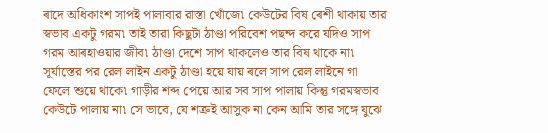ৰাদে অধিকাংশ সাপই পালাবার রাস্তা খোঁজে৷ কেউটের বিষ ৰেশী থাকায় তার স্বভাব একটু গরম৷ তাই তারা কিছুটা ঠাণ্ডা পরিবেশ পছন্দ করে যদিও সাপ গরম আৰহাওয়ার জীব৷ ঠাণ্ডা দেশে সাপ থাকলেও তার বিষ থাকে না৷ সূর্যাস্তের পর রেল লাইন একটু ঠাণ্ডা হয়ে যায় ৰলে সাপ রেল লাইনে গা ফেলে শুয়ে থাকে৷ গাড়ীর শব্দ পেয়ে আর সব সাপ পালায় কিন্তু গরমস্বভাব কেউটে পালায় না৷ সে ভাবে, যে শত্রুই আসুক না কেন আমি তার সঙ্গে যুঝে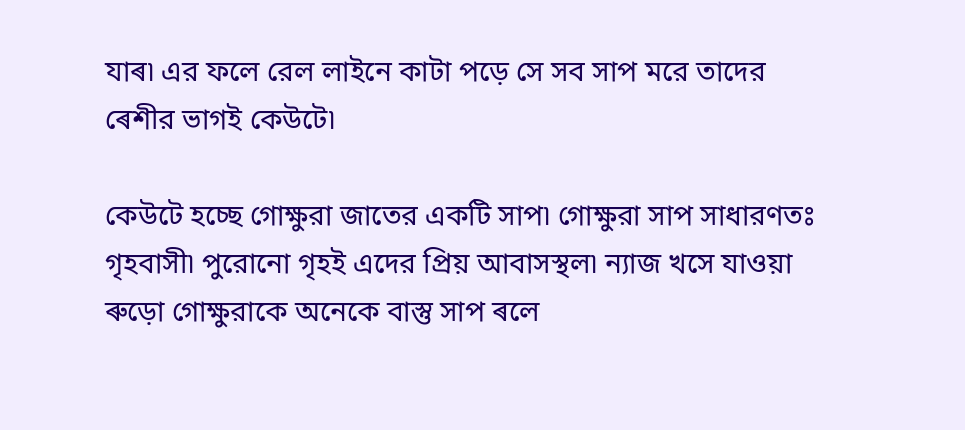যাৰ৷ এর ফলে রেল লাইনে কাটা পড়ে সে সব সাপ মরে তাদের ৰেশীর ভাগই কেউটে৷

কেউটে হচ্ছে গোক্ষুরা জাতের একটি সাপ৷ গোক্ষুরা সাপ সাধারণতঃ গৃহবাসী৷ পুরোনো গৃহই এদের প্রিয় আবাসস্থল৷ ন্যাজ খসে যাওয়া ৰুড়ো গোক্ষুরাকে অনেকে বাস্তু সাপ ৰলে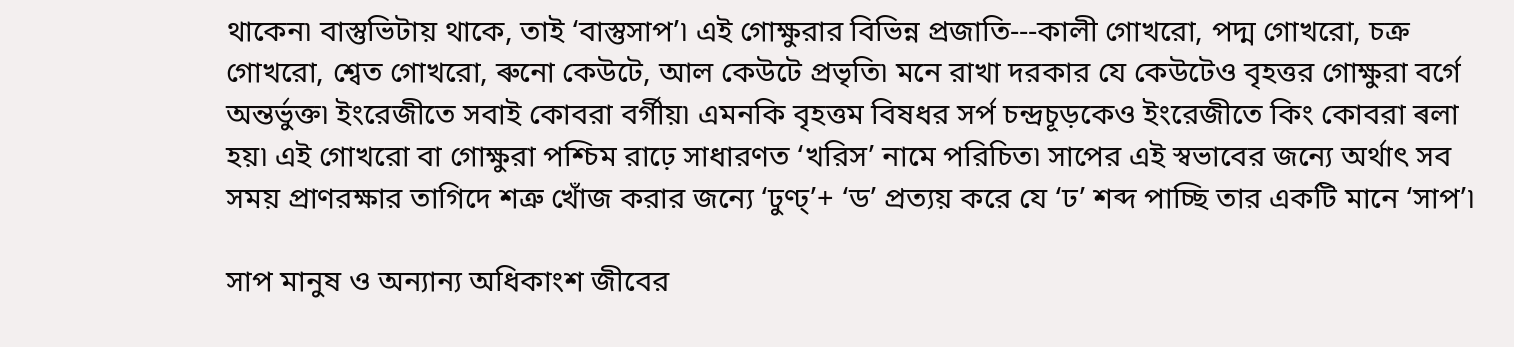থাকেন৷ বাস্তুভিটায় থাকে, তাই ‘বাস্তুসাপ’৷ এই গোক্ষুরার বিভিন্ন প্রজাতি---কালী গোখরো, পদ্ম গোখরো, চক্র গোখরো, শ্বেত গোখরো, ৰুনো কেউটে, আল কেউটে প্রভৃতি৷ মনে রাখা দরকার যে কেউটেও বৃহত্তর গোক্ষুরা বর্গে অন্তর্ভুক্ত৷ ইংরেজীতে সবাই কোবরা বর্গীয়৷ এমনকি বৃহত্তম বিষধর সর্প চন্দ্রচূড়কেও ইংরেজীতে কিং কোবরা ৰলা হয়৷ এই গোখরো বা গোক্ষুরা পশ্চিম রাঢ়ে সাধারণত ‘খরিস’ নামে পরিচিত৷ সাপের এই স্বভাবের জন্যে অর্থাৎ সব সময় প্রাণরক্ষার তাগিদে শত্রু খোঁজ করার জন্যে ‘ঢুণ্ঢ্‌’+ ‘ড’ প্রত্যয় করে যে ‘ঢ’ শব্দ পাচ্ছি তার একটি মানে ‘সাপ’৷

সাপ মানুষ ও অন্যান্য অধিকাংশ জীবের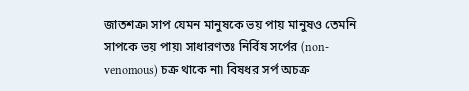জাতশত্রু৷ সাপ যেমন মানুষকে ভয় পায় মানুষও তেমনি সাপকে ভয় পায়৷ সাধারণতঃ নির্বিষ সর্পের (non-venomous) চক্র থাকে না৷ বিষধর সর্প অচক্র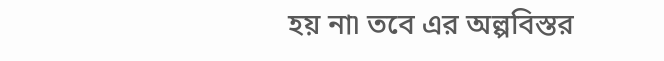হয় না৷ তবে এর অল্পবিস্তর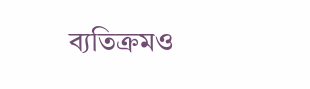ব্যতিক্রমও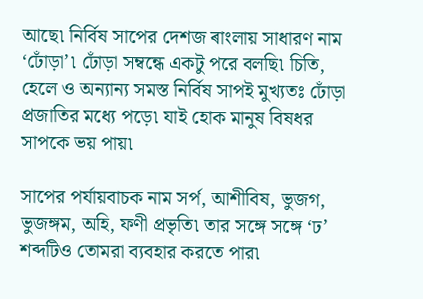আছে৷ নির্বিষ সাপের দেশজ ৰাংলায় সাধারণ নাম ‘ঢোঁড়া’৷ ঢোঁড়া সম্বন্ধে একটু পরে বলছি৷ চিতি, হেলে ও অন্যান্য সমস্ত নির্বিষ সাপই মুখ্যতঃ ঢোঁড়া প্রজাতির মধ্যে পড়ে৷ যাই হোক মানুষ বিষধর সাপকে ভয় পায়৷

সাপের পর্যায়বাচক নাম সর্প, আশীবিষ, ভুজগ, ভুজঙ্গম, অহি, ফণী প্রভৃতি৷ তার সঙ্গে সঙ্গে ‘ঢ’ শব্দটিও তোমরা ব্যবহার করতে পার৷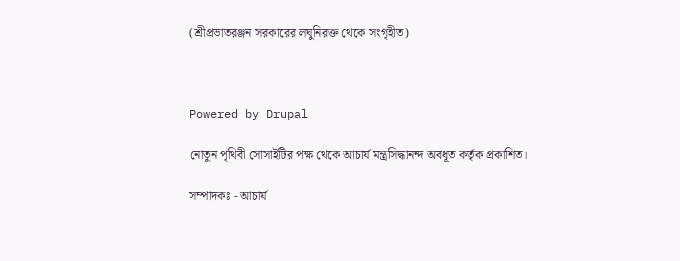(শ্রীপ্রভাতরঞ্জন সরকারের লঘুনিরক্ত থেকে সংগৃহীত)



Powered by Drupal

নোতুন পৃথিবী সোসাইটির পক্ষ থেকে আচার্য মন্ত্রসিদ্ধানন্দ অবধূত কর্তৃক প্রকাশিত।

সম্পাদকঃ - আচার্য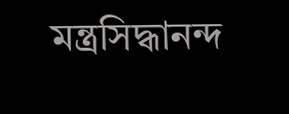মন্ত্রসিদ্ধানন্দ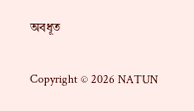অবধূত

Copyright © 2026 NATUN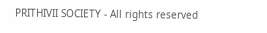PRITHIVII SOCIETY - All rights reserved